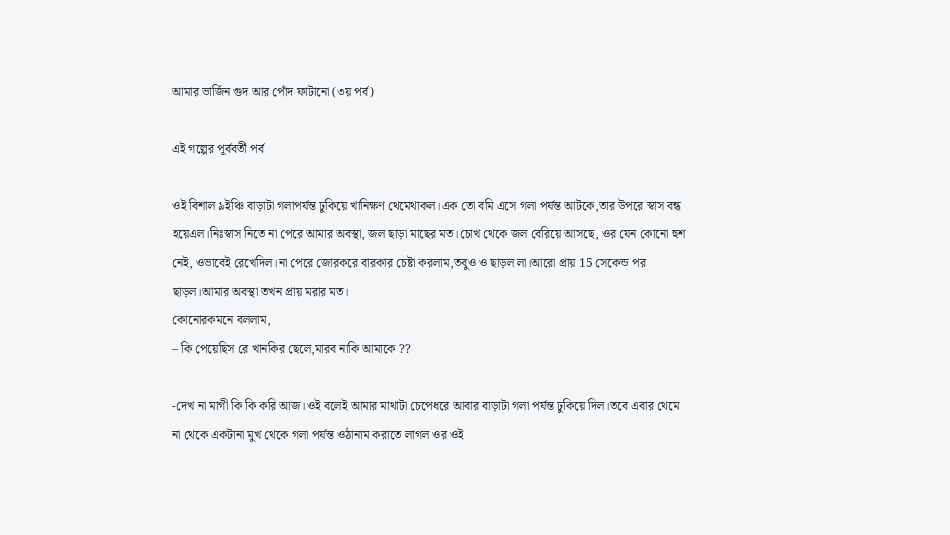আমার ভার্জিন গুদ আর পোঁদ ফাটানো (৩য় পর্ব)

এই গল্পের পূর্ববর্তী পর্ব

ওই বিশাল ৯ইঞ্চি বাড়াটা গলাপর্যন্ত ঢুকিয়ে খানিক্ষণ থেমেথাকল।এক তো বমি এসে গলা পর্যন্ত আটকে,তার উপরে স্বাস বন্ধ হয়েএল।নিঃস্বাস নিতে না পেরে আমার অবস্থা, জল ছাড়া মাছের মত।চোখ থেকে জল বেরিয়ে আসছে, ওর যেন কোনো হুশ নেই, ওভাবেই রেখেদিল।না পেরে জোরকরে বারকার চেষ্টা করলাম,তবুও ও ছাড়ল লা।আরো প্রায় 15 সেকেন্ড পর ছাড়ল।আমার অবস্থা তখন প্রায় মরার মত।
কোনোরকমনে বললাম,
– কি পেয়েছিস রে খানকির ছেলে,মারব নাকি আমাকে ??

-দেখ না মাগী কি কি করি আজ।ওই বলেই আমার মাথাটা চেপেধরে আবার বাড়াটা গলা পর্যন্ত ঢুকিয়ে দিল।তবে এবার থেমে না থেকে একটানা মুখ থেকে গলা পর্যন্ত ওঠানাম করাতে লাগল ওর ওই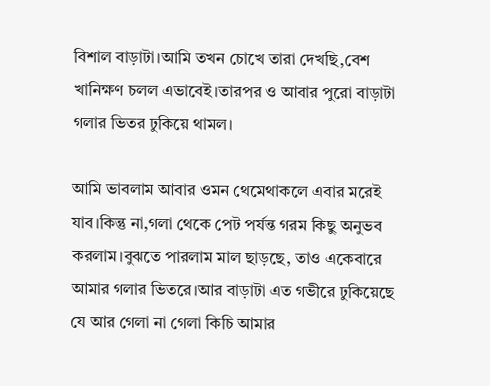বিশাল বাড়াটা।আমি তখন চোখে তারা দেখছি,বেশ খানিক্ষণ চলল এভাবেই।তারপর ও আবার পুরো বাড়াটা গলার ভিতর ঢুকিয়ে থামল।

আমি ভাবলাম আবার ওমন থেমেথাকলে এবার মরেই যাব।কিন্তু না,গলা থেকে পেট পর্যন্ত গরম কিছু অনুভব করলাম।বুঝতে পারলাম মাল ছাড়ছে, তাও একেবারে আমার গলার ভিতরে।আর বাড়াটা এত গভীরে ঢুকিয়েছে যে আর গেলা না গেলা কিচি আমার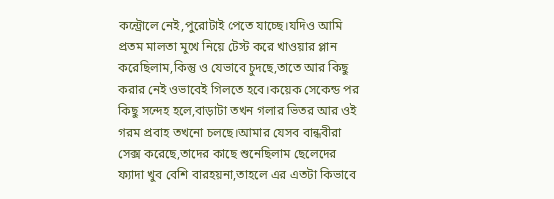কন্ট্রোলে নেই,পুরোটাই পেতে যাচ্ছে।যদিও আমি প্ৰতম মালতা মুখে নিয়ে টেস্ট করে খাওয়ার প্লান করেছিলাম,কিন্তু ও যেভাবে চুদছে,তাতে আর কিছু করার নেই ওভাবেই গিলতে হবে।কয়েক সেকেন্ড পর কিছু সন্দেহ হলে,বাড়াটা তখন গলার ভিতর আর ওই গরম প্রবাহ তখনো চলছে।আমার যেসব বান্ধবীরা সেক্স করেছে,তাদের কাছে শুনেছিলাম ছেলেদের ফ্যাদা খুব বেশি বারহয়না,তাহলে এর এতটা কিভাবে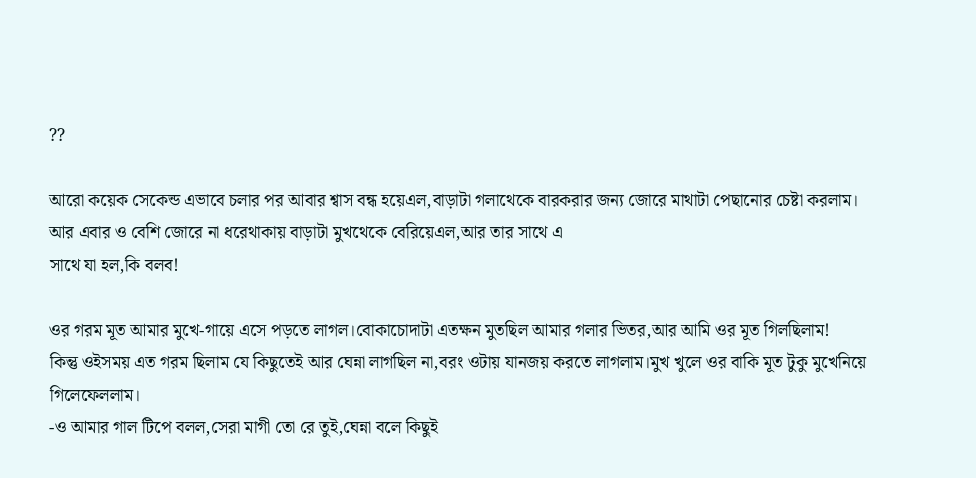??

আরো কয়েক সেকেন্ড এভাবে চলার পর আবার শ্বাস বন্ধ হয়েএল,বাড়াটা গলাথেকে বারকরার জন্য জোরে মাথাটা পেছানোর চেষ্টা করলাম। আর এবার ও বেশি জোরে না ধরেথাকায় বাড়াটা মুখথেকে বেরিয়েএল,আর তার সাথে এ
সাথে যা হল,কি বলব!

ওর গরম মূত আমার মুখে-গায়ে এসে পড়তে লাগল।বোকাচোদাটা এতক্ষন মুতছিল আমার গলার ভিতর,আর আমি ওর মূত গিলছিলাম!
কিন্তু ওইসময় এত গরম ছিলাম যে কিছুতেই আর ঘেন্না লাগছিল না,বরং ওটায় যানজয় করতে লাগলাম।মুখ খুলে ওর বাকি মূত টুকু মুখেনিয়ে গিলেফেললাম।
-ও আমার গাল টিপে বলল,সেরা মাগী তো রে তুই,ঘেন্না বলে কিছুই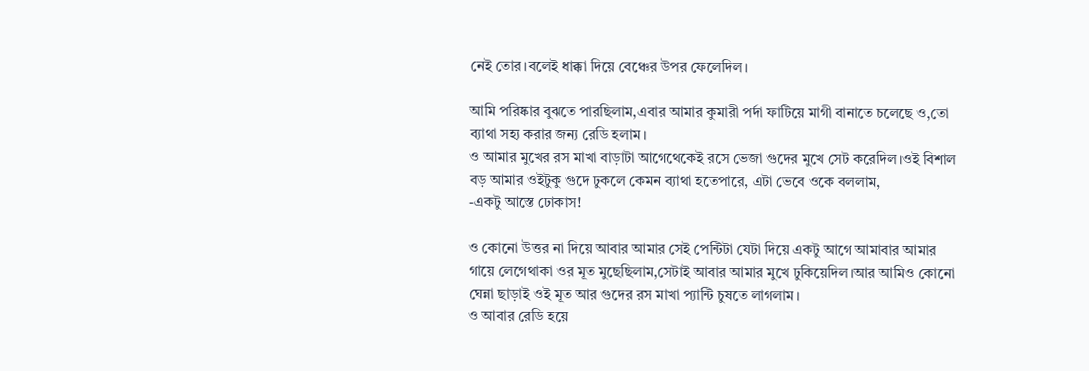নেই তোর।বলেই ধাক্কা দিয়ে বেঞ্চের উপর ফেলেদিল।

আমি পরিষ্কার বুঝতে পারছিলাম,এবার আমার কুমারী পর্দা ফাটিয়ে মাগী বানাতে চলেছে ও,তো ব্যাথা সহ্য করার জন্য রেডি হলাম।
ও আমার মুখের রস মাখা বাড়াটা আগেথেকেই রসে ভেজা গুদের মুখে সেট করেদিল।ওই বিশাল বড় আমার ওইটুকু গুদে ঢুকলে কেমন ব্যাথা হতেপারে, এটা ভেবে ওকে বললাম,
-একটু আস্তে ঢোকাস!

ও কোনো উত্তর না দিয়ে আবার আমার সেই পেন্টিটা যেটা দিয়ে একটু আগে আমাবার আমার গায়ে লেগেথাকা ওর মূত মুছেছিলাম,সেটাই আবার আমার মুখে ঢুকিয়েদিল।আর আমিও কোনো ঘেন্না ছাড়াই ওই মূত আর গুদের রস মাখা প্যান্টি চুষতে লাগলাম।
ও আবার রেডি হয়ে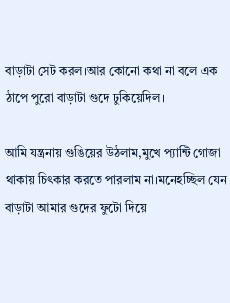বাড়াটা সেট করল।আর কোনো কথা না বলে এক ঠাপে পুরো বাড়াটা গুদে ঢুকিয়েদিল।

আমি যন্ত্রনায় গুঙিয়ের উঠলাম,মুখে প্যান্টি গোজা থাকায় চিৎকার করতে পারলাম না।মনেহচ্ছিল যেন বাড়াটা আমার গুদের ফুটো দিয়ে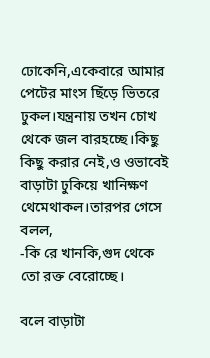ঢোকেনি,একেবারে আমার পেটের মাংস ছিঁড়ে ভিতরে ঢুকল।যন্ত্রনায় তখন চোখ থেকে জল বারহচ্ছে।কিছু কিছু করার নেই,ও ওভাবেই বাড়াটা ঢুকিয়ে খানিক্ষণ থেমেথাকল।তারপর গেসে বলল,
-কি রে খানকি,গুদ থেকে তো রক্ত বেরোচ্ছে।

বলে বাড়াটা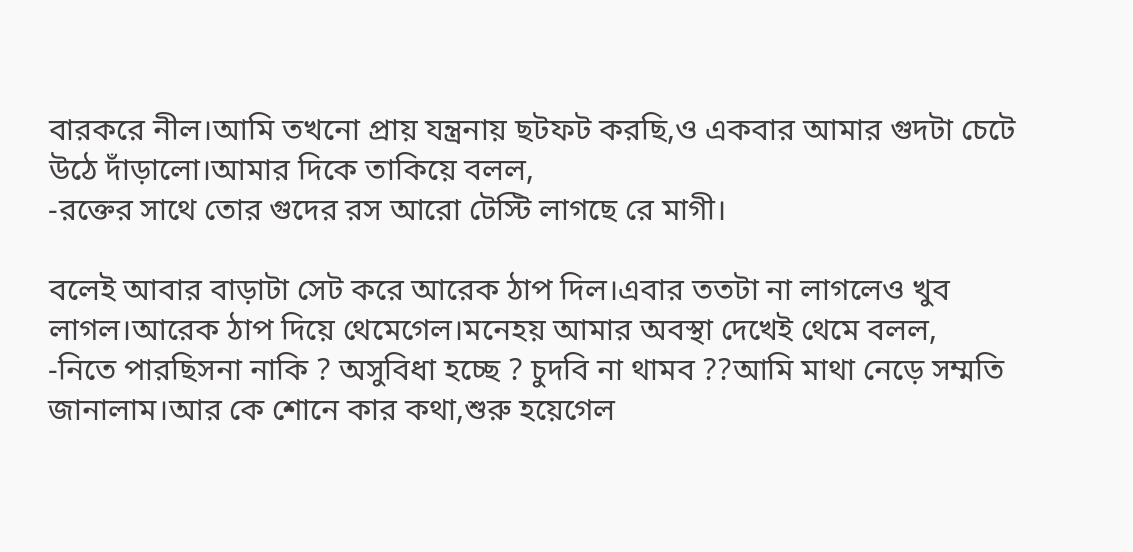বারকরে নীল।আমি তখনো প্রায় যন্ত্রনায় ছটফট করছি,ও একবার আমার গুদটা চেটে উঠে দাঁড়ালো।আমার দিকে তাকিয়ে বলল,
-রক্তের সাথে তোর গুদের রস আরো টেস্টি লাগছে রে মাগী।

বলেই আবার বাড়াটা সেট করে আরেক ঠাপ দিল।এবার ততটা না লাগলেও খুব লাগল।আরেক ঠাপ দিয়ে থেমেগেল।মনেহয় আমার অবস্থা দেখেই থেমে বলল,
-নিতে পারছিসনা নাকি ? অসুবিধা হচ্ছে ? চুদবি না থামব ??আমি মাথা নেড়ে সম্মতি জানালাম।আর কে শোনে কার কথা,শুরু হয়েগেল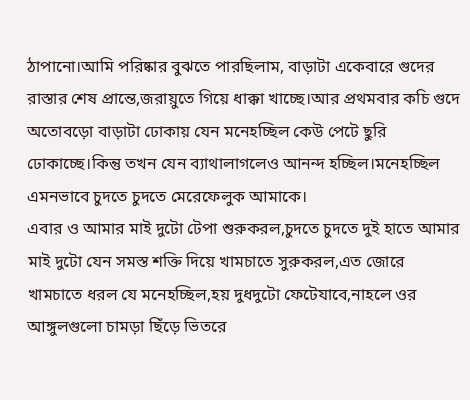ঠাপানো।আমি পরিষ্কার বুঝতে পারছিলাম, বাড়াটা একেবারে গুদের রাস্তার শেষ প্রান্তে,জরায়ুতে গিয়ে ধাক্কা খাচ্ছে।আর প্রথমবার কচি গুদে অতোবড়ো বাড়াটা ঢোকায় যেন মনেহচ্ছিল কেউ পেটে ছুরি ঢোকাচ্ছে।কিন্তু তখন যেন ব্যাথালাগলেও আনন্দ হচ্ছিল।মনেহচ্ছিল এমনভাবে চুদতে চুদতে মেরেফেলুক আমাকে।
এবার ও আমার মাই দুটো টেপা শুরুকরল,চুদতে চুদতে দুই হাতে আমার মাই দুটো যেন সমস্ত শক্তি দিয়ে খামচাতে সুরুকরল,এত জোরে খামচাতে ধরল যে মনেহচ্ছিল,হয় দুধদুটো ফেটেযাবে,নাহলে ওর আঙ্গুলগুলো চামড়া ছিঁড়ে ভিতরে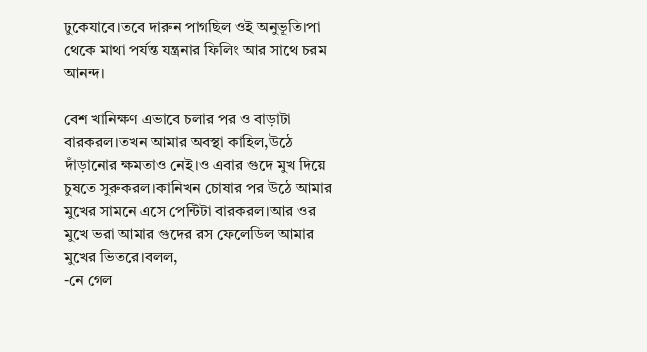ঢুকেযাবে।তবে দারুন পাগছিল ওই অনুভূতি।পা থেকে মাথা পর্যন্ত যন্ত্রনার ফিলিং আর সাথে চরম আনন্দ।

বেশ খানিক্ষণ এভাবে চলার পর ও বাড়াটা বারকরল।তখন আমার অবস্থা কাহিল,উঠে দাঁড়ানোর ক্ষমতাও নেই।ও এবার গুদে মুখ দিয়ে চুষতে সুরুকরল।কানিখন চোষার পর উঠে আমার মুখের সামনে এসে পেন্টিটা বারকরল।আর ওর মুখে ভরা আমার গুদের রস ফেলেডিল আমার মুখের ভিতরে।বলল,
-নে গেল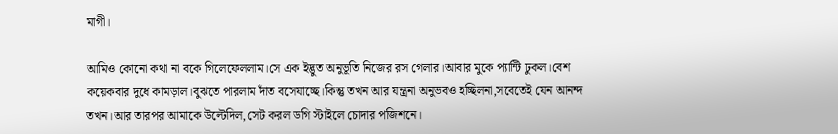মাগী।

আমিও কোনো কথা না বকে গিলেফেললাম।সে এক ইদ্ভুত অনুভূতি নিজের রস গেলার।আবার মুকে প্যান্টি ঢুকল।বেশ কয়েকবার দুধে কামড়াল।বুঝতে পারলাম দাঁত বসেযাচ্ছে।কিন্তু তখন আর যন্ত্রনা অনুভবও হচ্ছিলনা,সবেতেই যেন আনন্দ তখন।আর তারপর আমাকে উল্টেদিল,সেট করল ডগি স্টাইলে চোদার পজিশনে।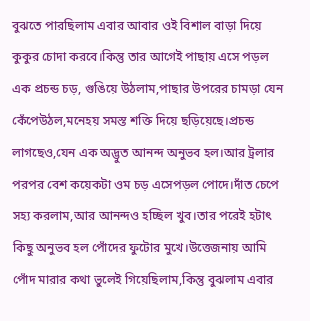বুঝতে পারছিলাম এবার আবার ওই বিশাল বাড়া দিয়ে কুকুর চোদা করবে।কিন্তু তার আগেই পাছায় এসে পড়ল এক প্রচন্ড চড়, গুঙিয়ে উঠলাম,পাছার উপরের চামড়া যেন কেঁপেউঠল,মনেহয় সমস্ত শক্তি দিয়ে ছড়িয়েছে।প্রচন্ড লাগছেও,যেন এক অদ্ভুত আনন্দ অনুভব হল।আর ট্রলার পরপর বেশ কয়েকটা ওম চড় এসেপড়ল পোদে।দাঁত চেপে সহ্য করলাম,আর আনন্দও হচ্ছিল খুব।তার পরেই হটাৎ কিছু অনুভব হল পোঁদের ফুটোর মুখে।উত্তেজনায় আমি পোঁদ মারার কথা ভুলেই গিয়েছিলাম,কিন্তু বুঝলাম এবার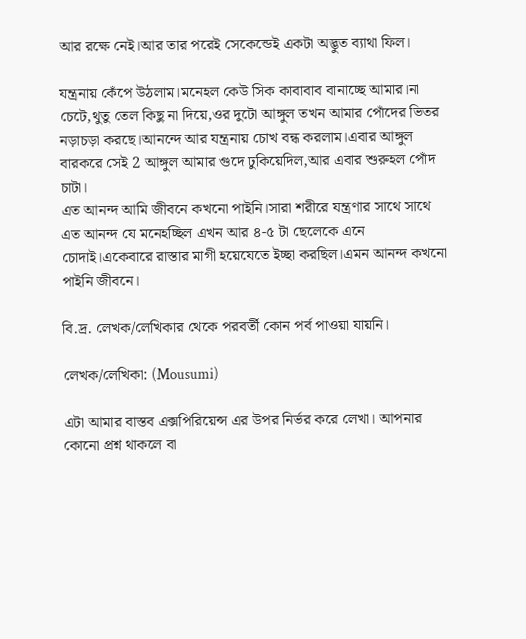আর রক্ষে নেই।আর তার পরেই সেকেন্ডেই একটা অদ্ভুত ব্যাথা ফিল।

যন্ত্রনায় কেঁপে উঠলাম।মনেহল কেউ সিক কাবাবাব বানাচ্ছে আমার।না চেটে,থুতু তেল কিছু না দিয়ে,ওর দুটো আঙ্গুল তখন আমার পোঁদের ভিতর নড়াচড়া করছে।আনন্দে আর যন্ত্রনায় চোখ বন্ধ করলাম।এবার আঙ্গুল বারকরে সেই 2 আঙ্গুল আমার গুদে ঢুকিয়েদিল,আর এবার শুরুহল পোঁদ চাটা।
এত আনন্দ আমি জীবনে কখনো পাইনি।সারা শরীরে যন্ত্রণার সাথে সাথে এত আনন্দ যে মনেহচ্ছিল এখন আর ৪-৫ টা ছেলেকে এনে চোদাই।একেবারে রাস্তার মাগী হয়েযেতে ইচ্ছা করছিল।এমন আনন্দ কখনো পাইনি জীবনে।

বি.দ্র. লেখক/লেখিকার থেকে পরবর্তী কোন পর্ব পাওয়া যায়নি।

লেখক/লেখিকা: (Mousumi)

এটা আমার বাস্তব এক্সপিরিয়েন্স এর উপর নির্ভর করে লেখা। আপনার কোনো প্রশ্ন থাকলে বা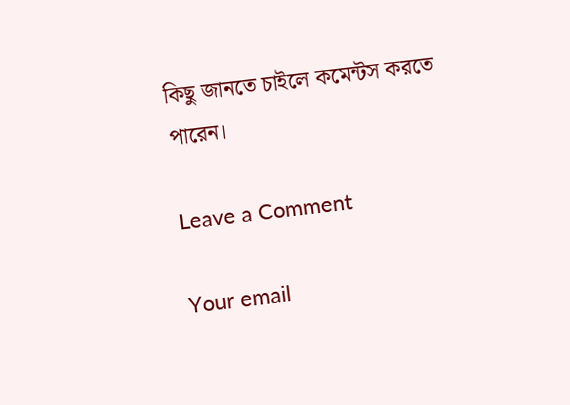কিছু জানতে চাইলে কমেন্টস করতে পারেন।

Leave a Comment

Your email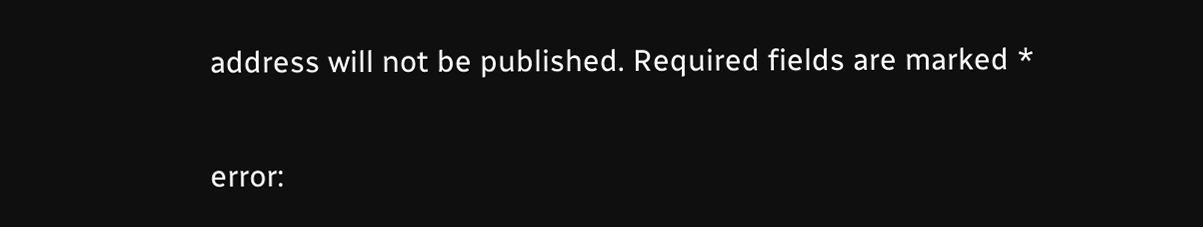address will not be published. Required fields are marked *

error: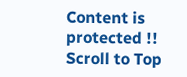Content is protected !!
Scroll to Top